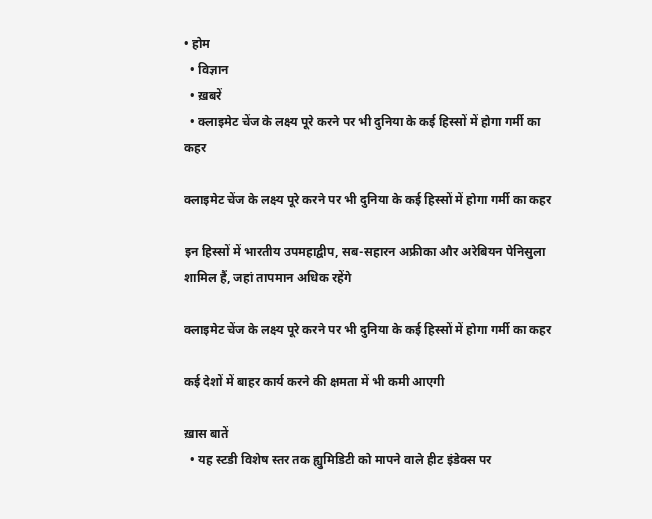• होम
  • विज्ञान
  • ख़बरें
  • क्लाइमेट चेंज के लक्ष्य पूरे करने पर भी दुनिया के कई हिस्सों में होगा गर्मी का कहर

क्लाइमेट चेंज के लक्ष्य पूरे करने पर भी दुनिया के कई हिस्सों में होगा गर्मी का कहर

इन हिस्सों में भारतीय उपमहाद्वीप, सब-सहारन अफ्रीका और अरेबियन पेनिसुला शामिल हैं, जहां तापमान अधिक रहेंगे

क्लाइमेट चेंज के लक्ष्य पूरे करने पर भी दुनिया के कई हिस्सों में होगा गर्मी का कहर

कई देशों में बाहर कार्य करने की क्षमता में भी कमी आएगी

ख़ास बातें
  • यह स्टडी विशेष स्तर तक ह्युमिडिटी को मापने वाले हीट इंडेक्स पर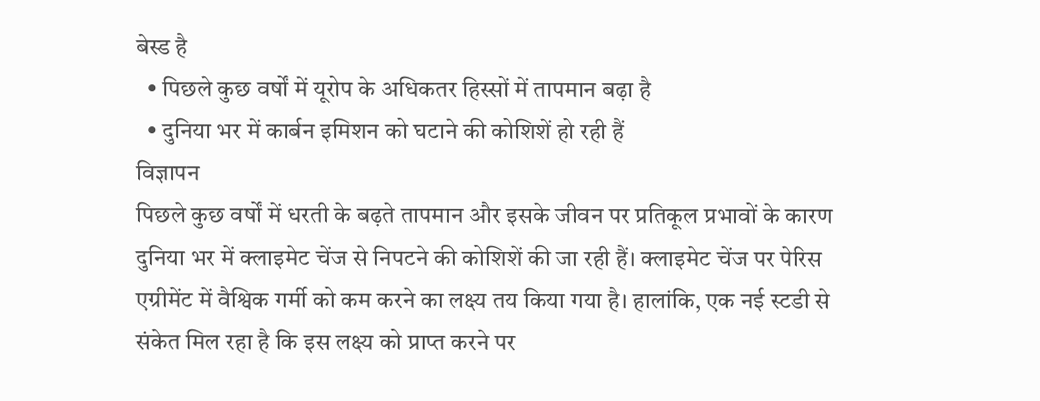बेस्ड है
  • पिछले कुछ वर्षों में यूरोप के अधिकतर हिस्सों में तापमान बढ़ा है
  • दुनिया भर में कार्बन इमिशन को घटाने की कोशिशें हो रही हैं
विज्ञापन
पिछले कुछ वर्षों में धरती के बढ़ते तापमान और इसके जीवन पर प्रतिकूल प्रभावों के कारण दुनिया भर में क्लाइमेट चेंज से निपटने की कोशिशें की जा रही हैं। क्लाइमेट चेंज पर पेरिस एग्रीमेंट में वैश्विक गर्मी को कम करने का लक्ष्य तय किया गया है। हालांकि, एक नई स्टडी से संकेत मिल रहा है कि इस लक्ष्य को प्राप्त करने पर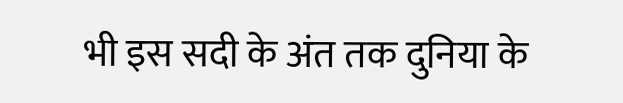भी इस सदी के अंत तक दुनिया के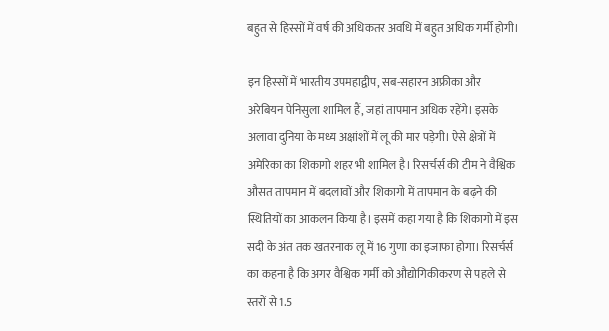बहुत से हिस्सों में वर्ष की अधिकतर अवधि में बहुत अधिक गर्मी होगी।

इन हिस्सों में भारतीय उपमहाद्वीप, सब-सहारन अफ्रीका और अरेबियन पेनिसुला शामिल हैं, जहां तापमान अधिक रहेंगे। इसके अलावा दुनिया के मध्य अक्षांशों में लू की मार पड़ेगी। ऐसे क्षेत्रों में अमेरिका का शिकागो शहर भी शामिल है। रिसर्चर्स की टीम ने वैश्विक औसत तापमान में बदलावों और शिकागो में तापमान के बढ़ने की स्थितियों का आकलन किया है। इसमें कहा गया है कि शिकागो में इस सदी के अंत तक खतरनाक लू में 16 गुणा का इजाफा होगा। रिसर्चर्स का कहना है कि अगर वैश्विक गर्मी को औद्योगिकीकरण से पहले से स्तरों से 1.5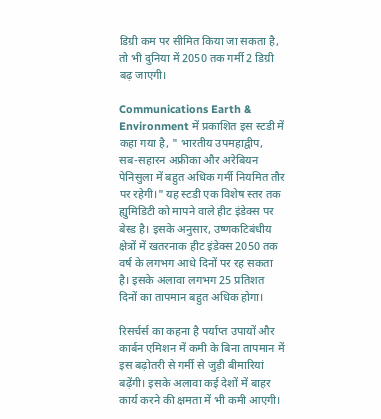डिग्री कम पर सीमित किया जा सकता है, तो भी दुनिया में 2050 तक गर्मी 2 डिग्री बढ़ जाएगी।

Communications Earth & Environment में प्रकाशित इस स्टडी में कहा गया है, " भारतीय उपमहाद्वीप, सब-सहारन अफ्रीका और अरेबियन पेनिसुला में बहुत अधिक गर्मी नियमित तौर पर रहेगी।" यह स्टडी एक विशेष स्तर तक ह्युमिडिटी को मापने वाले हीट इंडेक्स पर बेस्ड है। इसके अनुसार, उष्णकटिबंधीय क्षेत्रों में खतरनाक हीट इंडेक्स 2050 तक वर्ष के लगभग आधे दिनों पर रह सकता है। इसके अलावा लगभग 25 प्रतिशत दिनों का तापमान बहुत अधिक होगा।

रिसर्चर्स का कहना है पर्याप्त उपायों और कार्बन एमिशन में कमी के बिना तापमान में इस बढ़ोतरी से गर्मी से जुड़ी बीमारियां बढ़ेंगी। इसके अलावा कई देशों में बाहर कार्य करने की क्षमता में भी कमी आएगी।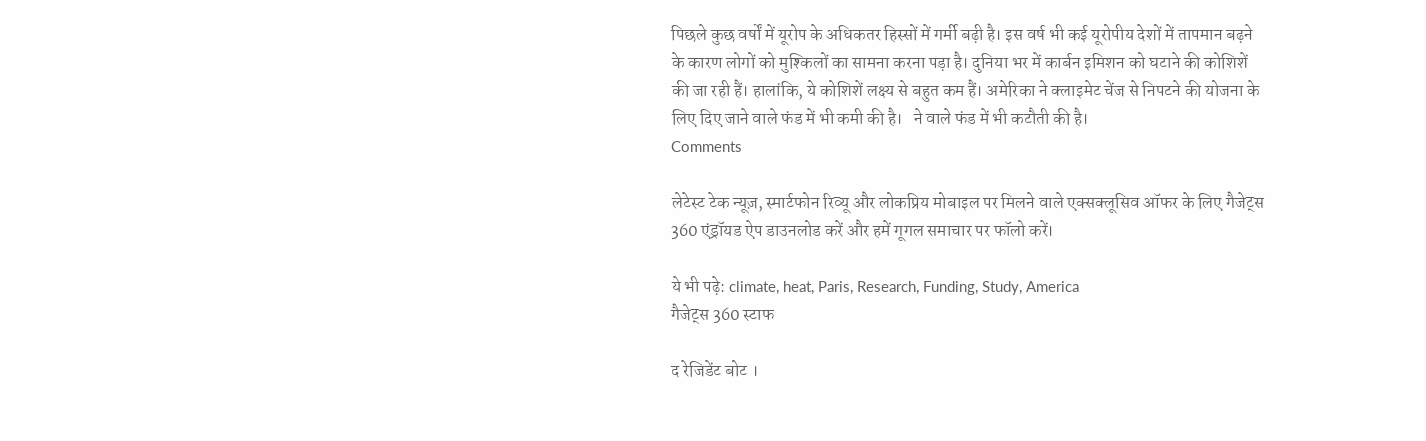पिछले कुछ वर्षों में यूरोप के अधिकतर हिस्सों में गर्मी बढ़ी है। इस वर्ष भी कई यूरोपीय देशों में तापमान बढ़ने के कारण लोगों को मुश्किलों का सामना करना पड़ा है। दुनिया भर में कार्बन इमिशन को घटाने की कोशिशें की जा रही हैं। हालांकि, ये कोशिशें लक्ष्य से बहुत कम हैं। अमेरिका ने क्लाइमेट चेंज से निपटने की योजना के लिए दिए जाने वाले फंड में भी कमी की है।   ने वाले फंड में भी कटौती की है।
Comments

लेटेस्ट टेक न्यूज़, स्मार्टफोन रिव्यू और लोकप्रिय मोबाइल पर मिलने वाले एक्सक्लूसिव ऑफर के लिए गैजेट्स 360 एंड्रॉयड ऐप डाउनलोड करें और हमें गूगल समाचार पर फॉलो करें।

ये भी पढ़े: climate, heat, Paris, Research, Funding, Study, America
गैजेट्स 360 स्टाफ

द रेजिडेंट बोट ।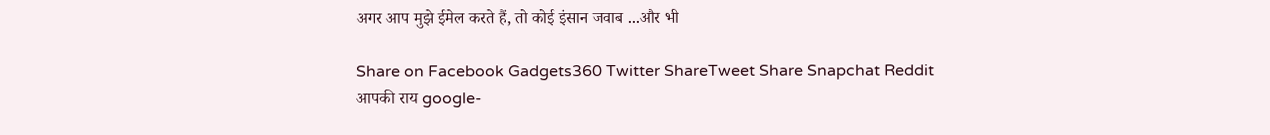अगर आप मुझे ईमेल करते हैं, तो कोई इंसान जवाब ...और भी

Share on Facebook Gadgets360 Twitter ShareTweet Share Snapchat Reddit आपकी राय google-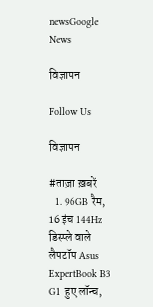newsGoogle News

विज्ञापन

Follow Us

विज्ञापन

#ताज़ा ख़बरें
  1. 96GB रैम, 16 इंच 144Hz डिस्प्ले वाले लैपटॉप Asus ExpertBook B3 G1 हुए लॉन्च,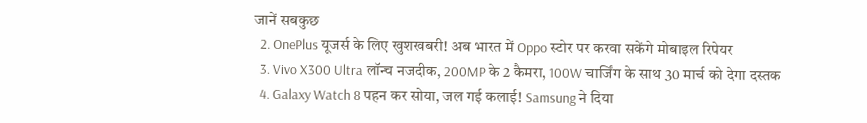जानें सबकुछ
  2. OnePlus यूजर्स के लिए खुशखबरी! अब भारत में Oppo स्टोर पर करवा सकेंगे मोबाइल रिपेयर
  3. Vivo X300 Ultra लॉन्च नजदीक, 200MP के 2 कैमरा, 100W चार्जिंग के साथ 30 मार्च को देगा दस्तक
  4. Galaxy Watch 8 पहन कर सोया, जल गई कलाई! Samsung ने दिया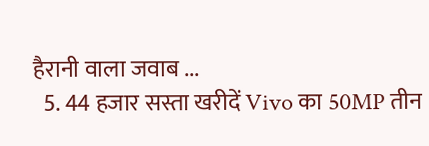हैरानी वाला जवाब ...
  5. 44 हजार सस्ता खरीदें Vivo का 50MP तीन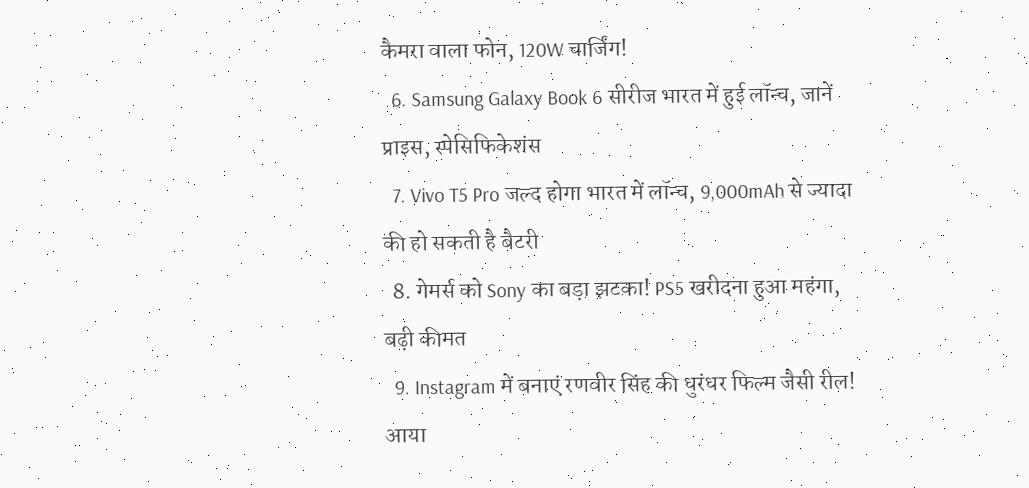कैमरा वाला फोन, 120W चार्जिंग!
  6. Samsung Galaxy Book 6 सीरीज भारत में हुई लॉन्च, जानें प्राइस, स्पेसिफिकेशंस
  7. Vivo T5 Pro जल्द होगा भारत में लॉन्च, 9,000mAh से ज्यादा की हो सकती है बैटरी
  8. गेमर्स को Sony का बड़ा झटका! PS5 खरीदना हुआ महंगा, बढ़ी कीमत
  9. Instagram में बनाएं रणवीर सिंह की धुरंधर फिल्म जैसी रील! आया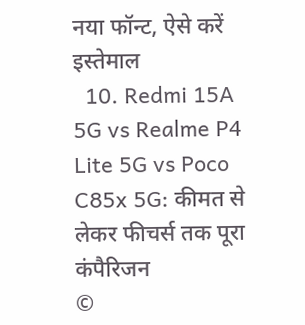नया फॉन्ट, ऐसे करें इस्तेमाल
  10. Redmi 15A 5G vs Realme P4 Lite 5G vs Poco C85x 5G: कीमत से लेकर फीचर्स तक पूरा कंपैरिजन
©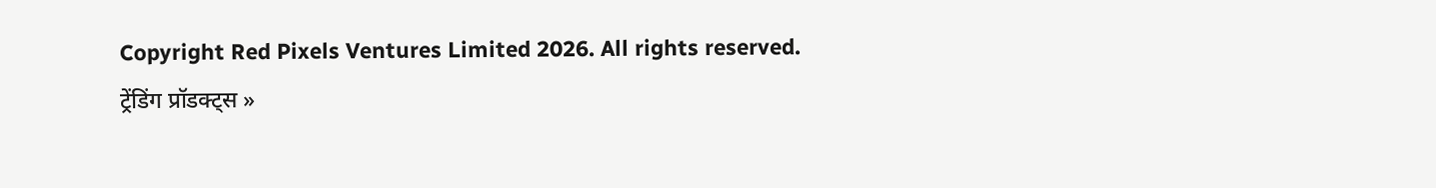Copyright Red Pixels Ventures Limited 2026. All rights reserved.
ट्रेंडिंग प्रॉडक्ट्स »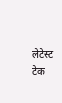लेटेस्ट टेक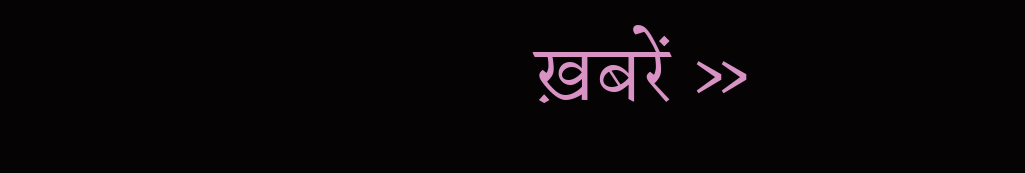ख़बरें »